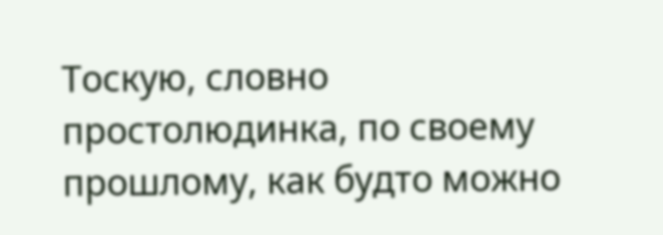Тоскую, словно простолюдинка, по своему прошлому, как будто можно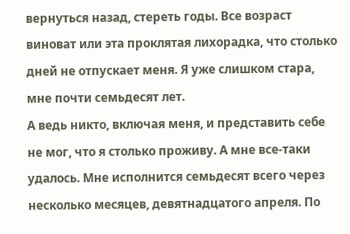вернуться назад, стереть годы. Все возраст виноват или эта проклятая лихорадка, что столько дней не отпускает меня. Я уже слишком стара, мне почти семьдесят лет.
А ведь никто, включая меня, и представить себе не мог, что я столько проживу. А мне все-таки удалось. Мне исполнится семьдесят всего через несколько месяцев, девятнадцатого апреля. По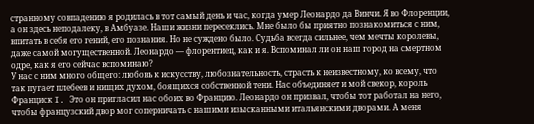странному совпадению я родилась в тот самый день и час, когда умер Леонардо да Винчи. Я во Флоренции, а он здесь неподалеку, в Амбуазе. Наши жизни пересеклись. Мне было бы приятно познакомиться с ним, впитать в себя его гений, его познания. Но не суждено было. Судьба всегда сильнее, чем мечты королевы, даже самой могущественной. Леонардо — флорентиец, как и я. Вспоминал ли он наш город на смертном одре, как я его сейчас вспоминаю?
У нас с ним много общего: любовь к искусству, любознательность, страсть к неизвестному, ко всему, что так пугает плебеев и нищих духом, боящихся собственной тени. Нас объединяет и мой свекор, король Франциск I. Это он пригласил нас обоих во Францию. Леонардо он призвал, чтобы тот работал на него, чтобы французский двор мог соперничать с нашими изысканными итальянскими дворами. А меня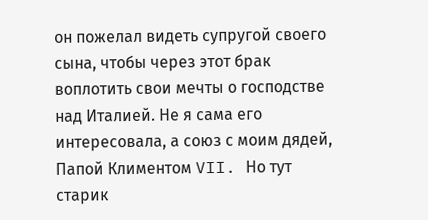он пожелал видеть супругой своего сына, чтобы через этот брак воплотить свои мечты о господстве над Италией. Не я сама его интересовала, а союз с моим дядей, Папой Климентом VII. Но тут старик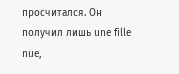просчитался. Он получил лишь une fille nue,